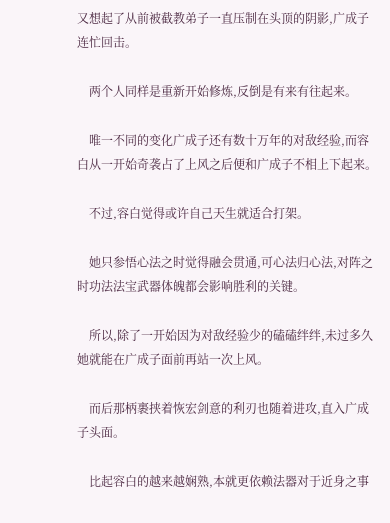又想起了从前被截教弟子一直压制在头顶的阴影,广成子连忙回击。

    两个人同样是重新开始修炼,反倒是有来有往起来。

    唯一不同的变化广成子还有数十万年的对敌经验,而容白从一开始奇袭占了上风之后便和广成子不相上下起来。

    不过,容白觉得或许自己天生就适合打架。

    她只参悟心法之时觉得融会贯通,可心法归心法,对阵之时功法法宝武器体魄都会影响胜利的关键。

    所以,除了一开始因为对敌经验少的磕磕绊绊,未过多久她就能在广成子面前再站一次上风。

    而后那柄裹挟着恢宏剑意的利刃也随着进攻,直入广成子头面。

    比起容白的越来越娴熟,本就更依赖法器对于近身之事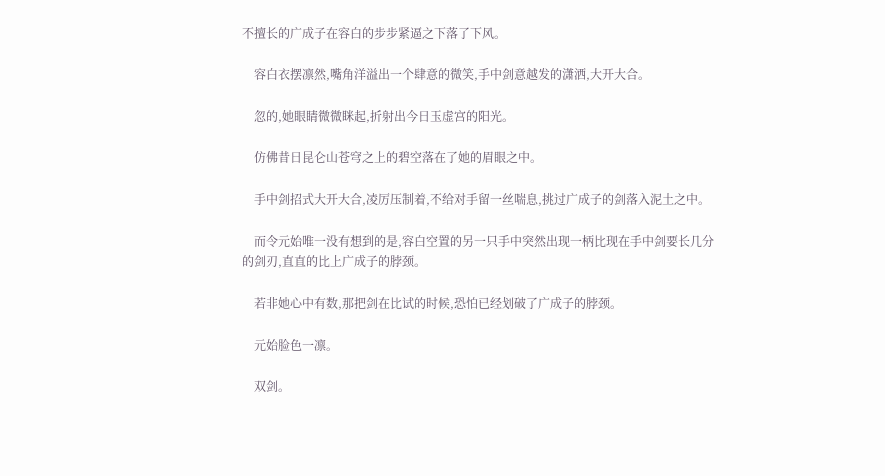不擅长的广成子在容白的步步紧逼之下落了下风。

    容白衣摆凛然,嘴角洋溢出一个肆意的微笑,手中剑意越发的潇洒,大开大合。

    忽的,她眼睛微微眯起,折射出今日玉虚宫的阳光。

    仿佛昔日昆仑山苍穹之上的碧空落在了她的眉眼之中。

    手中剑招式大开大合,凌厉压制着,不给对手留一丝喘息,挑过广成子的剑落入泥土之中。

    而令元始唯一没有想到的是,容白空置的另一只手中突然出现一柄比现在手中剑要长几分的剑刃,直直的比上广成子的脖颈。

    若非她心中有数,那把剑在比试的时候,恐怕已经划破了广成子的脖颈。

    元始脸色一凛。

    双剑。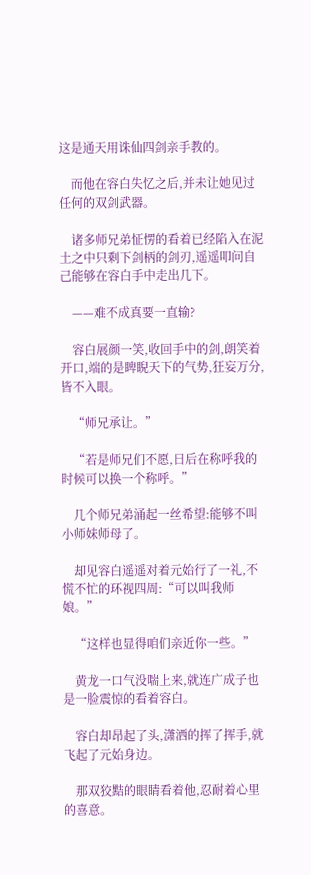这是通天用诛仙四剑亲手教的。

    而他在容白失忆之后,并未让她见过任何的双剑武器。

    诸多师兄弟怔愣的看着已经陷入在泥土之中只剩下剑柄的剑刃,遥遥叩问自己能够在容白手中走出几下。

    ——难不成真要一直输?

    容白展颜一笑,收回手中的剑,朗笑着开口,端的是睥睨天下的气势,狂妄万分,皆不入眼。

    “师兄承让。”

    “若是师兄们不愿,日后在称呼我的时候可以换一个称呼。”

    几个师兄弟涌起一丝希望:能够不叫小师妹师母了。

    却见容白遥遥对着元始行了一礼,不慌不忙的环视四周:“可以叫我师娘。”

    “这样也显得咱们亲近你一些。”

    黄龙一口气没喘上来,就连广成子也是一脸震惊的看着容白。

    容白却昂起了头,潇洒的挥了挥手,就飞起了元始身边。

    那双狡黠的眼睛看着他,忍耐着心里的喜意。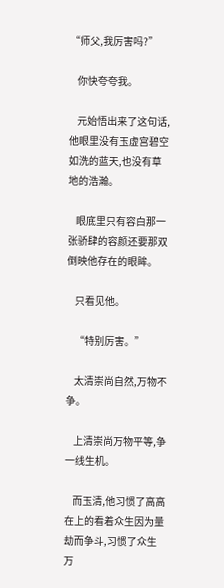“师父,我厉害吗?”

    你快夸夸我。

    元始悟出来了这句话,他眼里没有玉虚宫碧空如洗的蓝天,也没有草地的浩瀚。

    眼底里只有容白那一张骄肆的容颜还要那双倒映他存在的眼眸。

    只看见他。

    “特别厉害。”

    太清崇尚自然,万物不争。

    上清崇尚万物平等,争一线生机。

    而玉清,他习惯了高高在上的看着众生因为量劫而争斗,习惯了众生万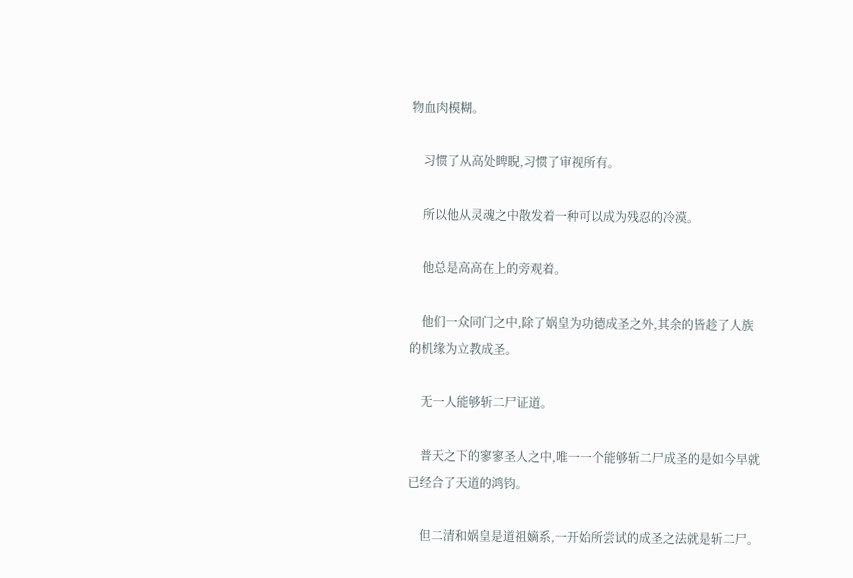物血肉模糊。

    习惯了从高处睥睨,习惯了审视所有。

    所以他从灵魂之中散发着一种可以成为残忍的冷漠。

    他总是高高在上的旁观着。

    他们一众同门之中,除了娲皇为功德成圣之外,其余的皆趁了人族的机缘为立教成圣。

    无一人能够斩二尸证道。

    普天之下的寥寥圣人之中,唯一一个能够斩二尸成圣的是如今早就已经合了天道的鸿钧。

    但二清和娲皇是道祖嫡系,一开始所尝试的成圣之法就是斩二尸。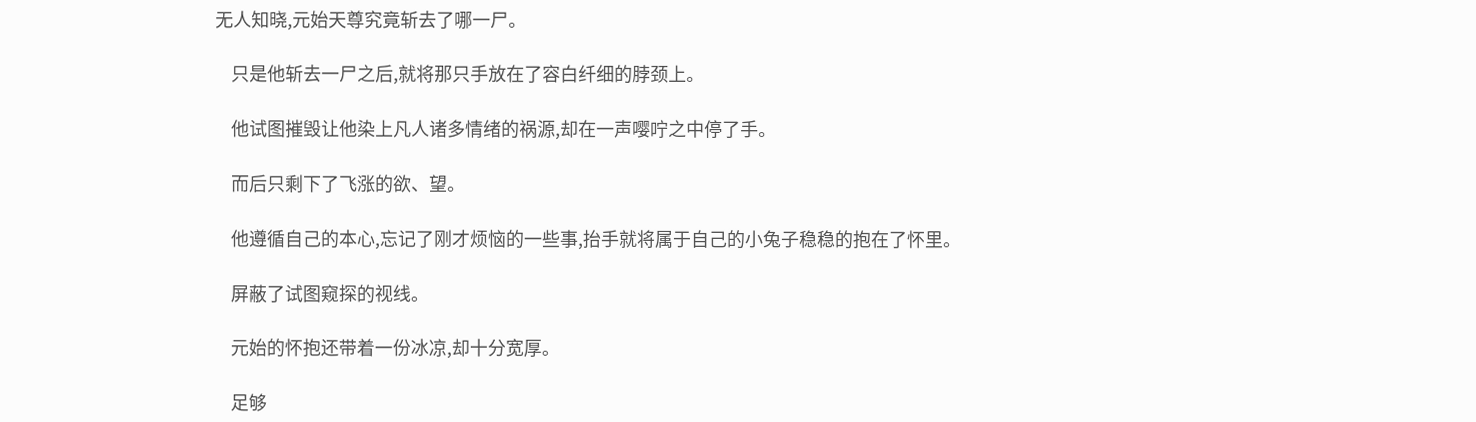无人知晓,元始天尊究竟斩去了哪一尸。

    只是他斩去一尸之后,就将那只手放在了容白纤细的脖颈上。

    他试图摧毁让他染上凡人诸多情绪的祸源,却在一声嘤咛之中停了手。

    而后只剩下了飞涨的欲、望。

    他遵循自己的本心,忘记了刚才烦恼的一些事,抬手就将属于自己的小兔子稳稳的抱在了怀里。

    屏蔽了试图窥探的视线。

    元始的怀抱还带着一份冰凉,却十分宽厚。

    足够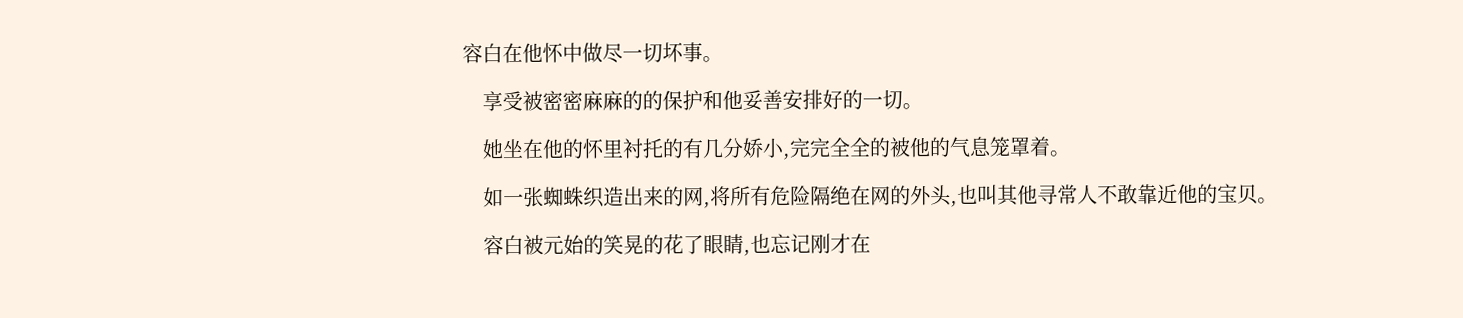容白在他怀中做尽一切坏事。

    享受被密密麻麻的的保护和他妥善安排好的一切。

    她坐在他的怀里衬托的有几分娇小,完完全全的被他的气息笼罩着。

    如一张蜘蛛织造出来的网,将所有危险隔绝在网的外头,也叫其他寻常人不敢靠近他的宝贝。

    容白被元始的笑晃的花了眼睛,也忘记刚才在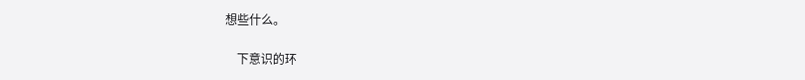想些什么。

    下意识的环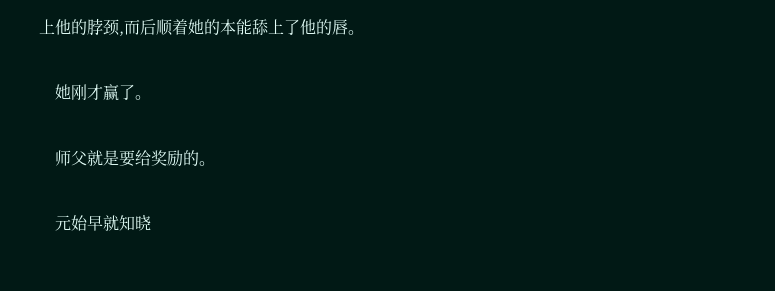上他的脖颈,而后顺着她的本能舔上了他的唇。

    她刚才赢了。

    师父就是要给奖励的。

    元始早就知晓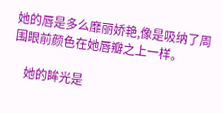她的唇是多么靡丽娇艳,像是吸纳了周围眼前颜色在她唇瓣之上一样。

    她的眸光是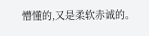懵懂的,又是柔软赤诚的。